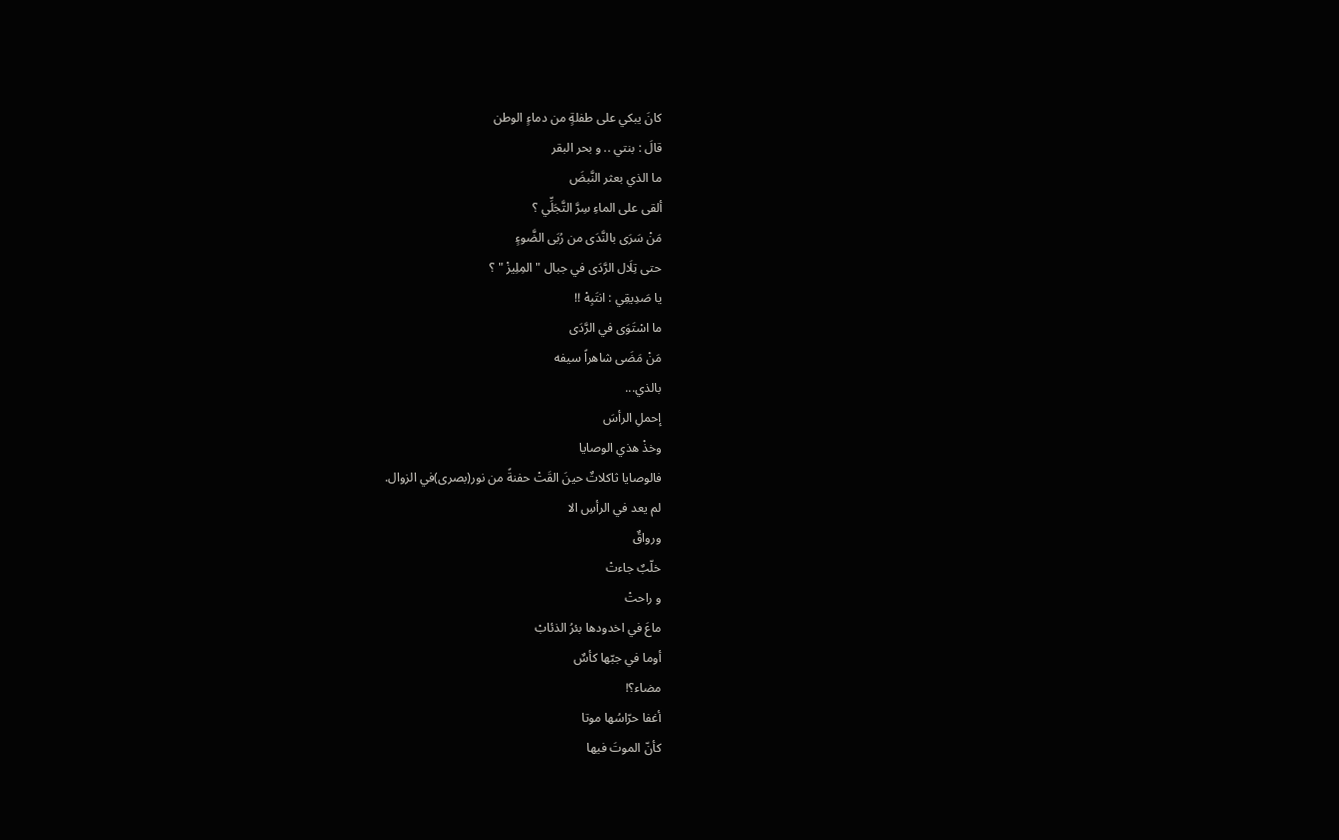كانَ يبكي على طفلةٍ من دماءٍ الوطن
قالَ : بنتي .. و بحر البقر
ما الذي بعثر النَّبضَ
ألقى على الماءِ سِرَّ التَّجَلِّي ؟
مَنْ سَرَى بالنَّدَى من رُبَى الضَّوءٍ
حتى تِلَال الرَّدَى في جبال " المِلِيزْ " ؟
يا صَدِيقِي : انتَبِهْ !!
ما اسْتَوَى في الرَّدَى
مَنْ مَضَى شاهراً سيفه
بالذي...
إحملِ الرأسَ
وخذْ هذي الوصايا
فالوصايا ثاكلاتٌ حينَ القَتْ حفنةً من نور(بصرى)في الزوال.
لم يعد في الرأسِ الا
ورواقٌ
خلّبٌ جاءتْ
و راحتْ
ماعَ في اخدودها بئرُ الذئابْ
أوما في جبّها كأسٌ
مضاء؟!
أغفا حرّاسُها موتا
كأنّ الموتَ فيها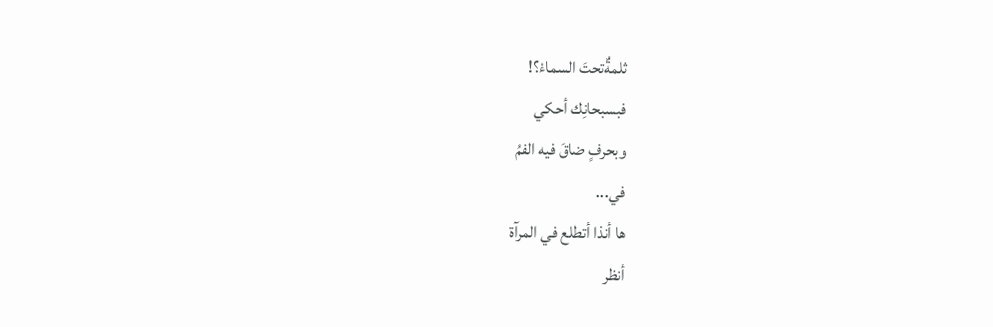ثلمةٌتحتَ السماءْ؟!
فبسبحانِك أحكي
وبحرفٍ ضاقَ فيه الفمُ
في...
ها أنذا أتطلع في المرآة
أنظر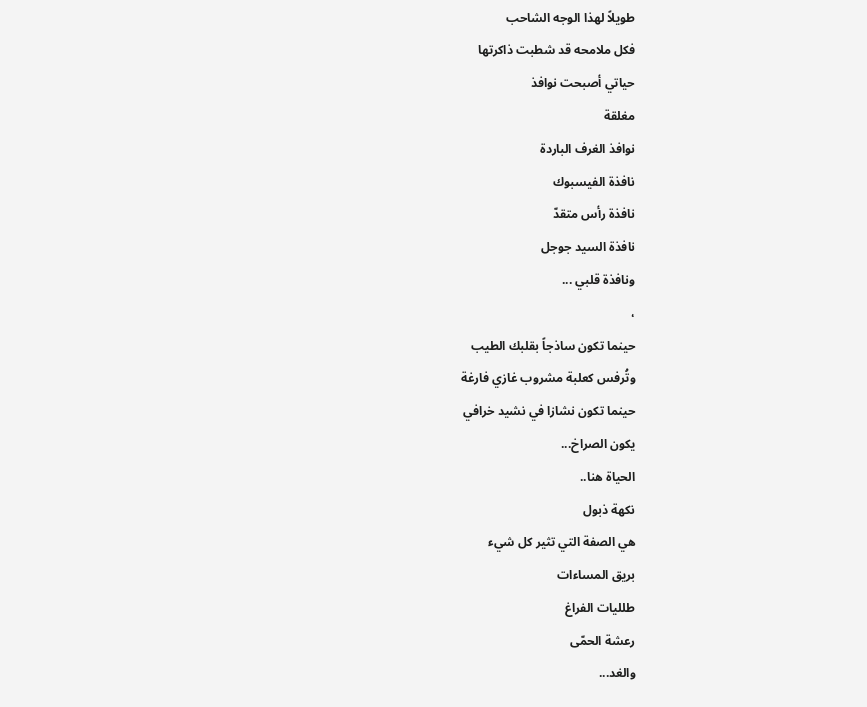طويلاً لهذا الوجه الشاحب
فكل ملامحه قد شطبت ذاكرتها
حياتي أصبحت نوافذ
مغلقة
نوافذ الغرف الباردة
نافذة الفيسبوك
نافذة رأس متقدّ
نافذة السيد جوجل
ونافذة قلبي ...
،
حينما تكون ساذجاً بقلبك الطيب
وتُرفس كعلبة مشروب غازي فارغة
حينما تكون نشازا في نشيد خرافي
يكون الصراخ...
الحياة هنا..
نكهة ذبول
هي الصفة التي تثير كل شيء
بريق المساءات
طلليات الفراغ
رعشة الحمّى
والغد...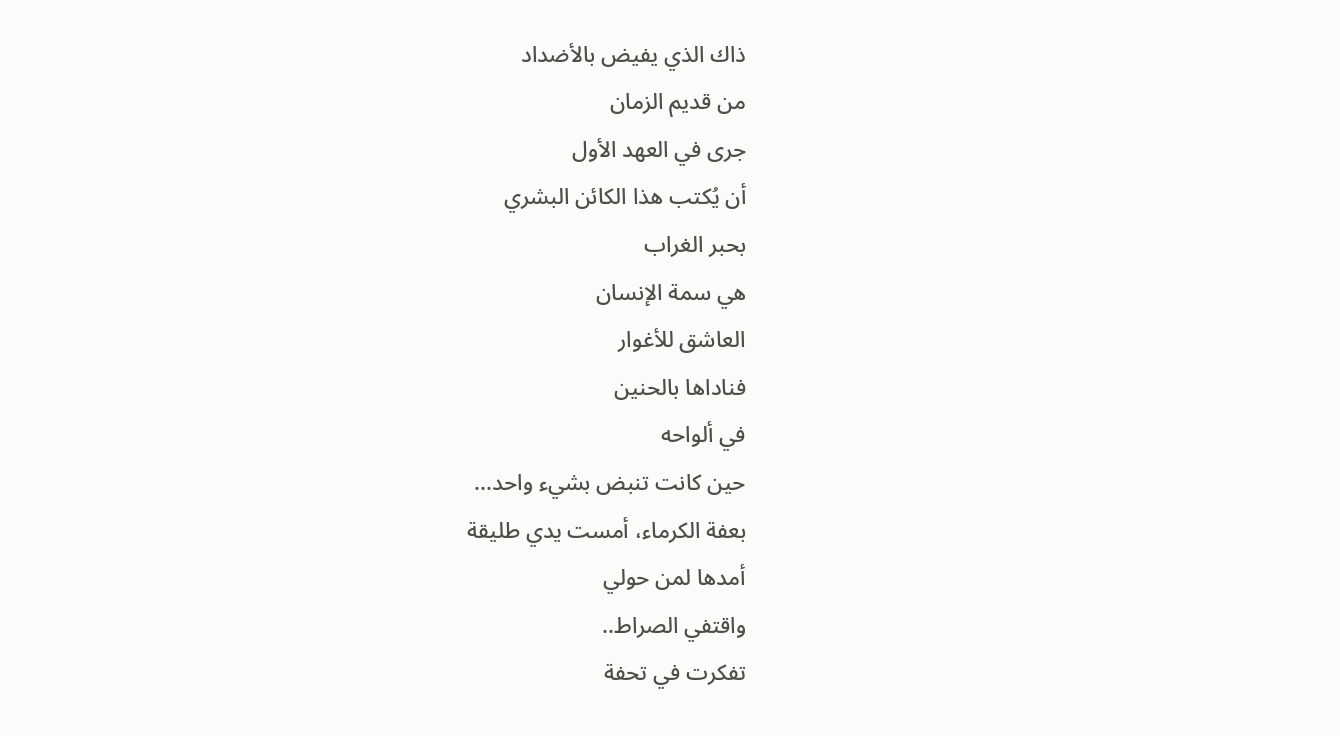ذاك الذي يفيض بالأضداد
من قديم الزمان
جرى في العهد الأول
أن يُكتب هذا الكائن البشري
بحبر الغراب
هي سمة الإنسان
العاشق للأغوار
فناداها بالحنين
في ألواحه
حين كانت تنبض بشيء واحد...
بعفة الكرماء، أمست يدي طليقة
أمدها لمن حولي
واقتفي الصراط..
تفكرت في تحفة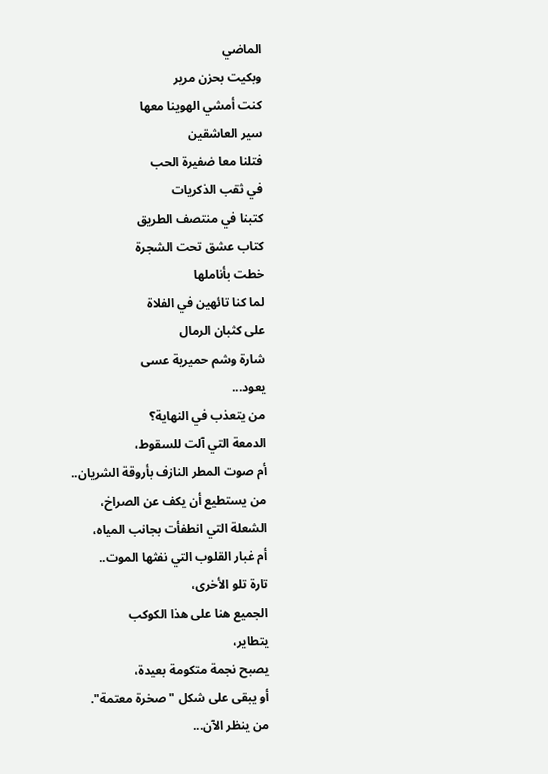الماضي
وبكيت بحزن مرير
كنت أمشي الهوينا معها
سير العاشقين
فتلنا معا ضفيرة الحب
في ثقب الذكريات
كتبنا في منتصف الطريق
كتاب عشق تحت الشجرة
خطت بأناملها
لما كنا تائهين في الفلاة
على كثبان الرمال
شارة وشم حميرية عسى
يعود...
من يتعذب في النهاية؟
الدمعة التي آلت للسقوط،
أم صوت المطر النازف بأروقة الشريان..
من يستطيع أن يكف عن الصراخ،
الشعلة التي انطفأت بجانب المياه،
أم غبار القلوب التي نفثها الموت..
تارة تلو الأخرى،
الجميع هنا على هذا الكوكب
يتطاير،
يصبح نجمة متكومة بعيدة،
أو يبقى على شكل " صخرة معتمة".
من ينظر الآن...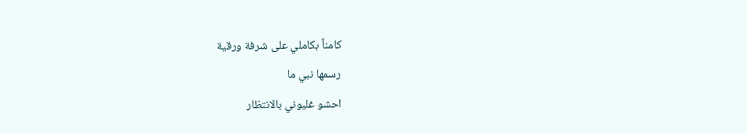كامناً بكاملي على شرفة ورقية
رسمها نبي ما
احشو غليوني بالانتظار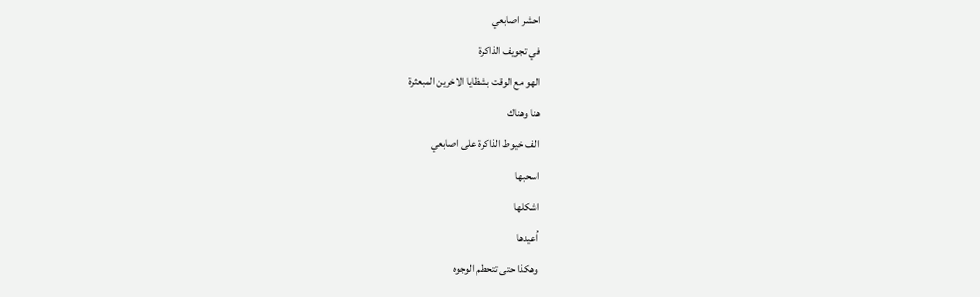احشر اصابعي
في تجويف الذاكرة
الهو مع الوقت بشظايا الاخرين المبعثرة
هنا وهناك
الف خيوط الذاكرة على اصابعي
اسحبها
اشكلها
اُعيدها
وهكذا حتى تتحطم الوجوه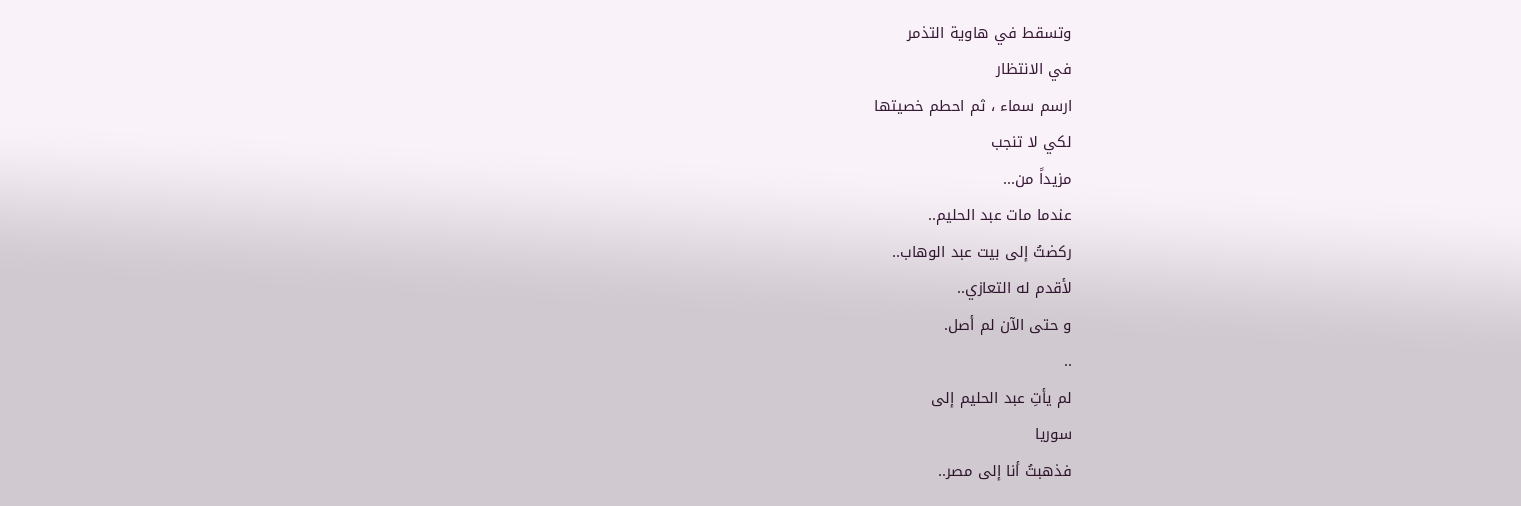وتسقط في هاوية التذمر
في الانتظار
ارسم سماء ، ثم احطم خصيتها
لكي لا تنجب
مزيداً من...
عندما مات عبد الحليم..
ركضتُ إلى بيت عبد الوهاب..
لأقدم له التعازي..
و حتى الآن لم أصل.
..
لم يأتِ عبد الحليم إلى
سوريا
فذهبتُ أنا إلى مصر..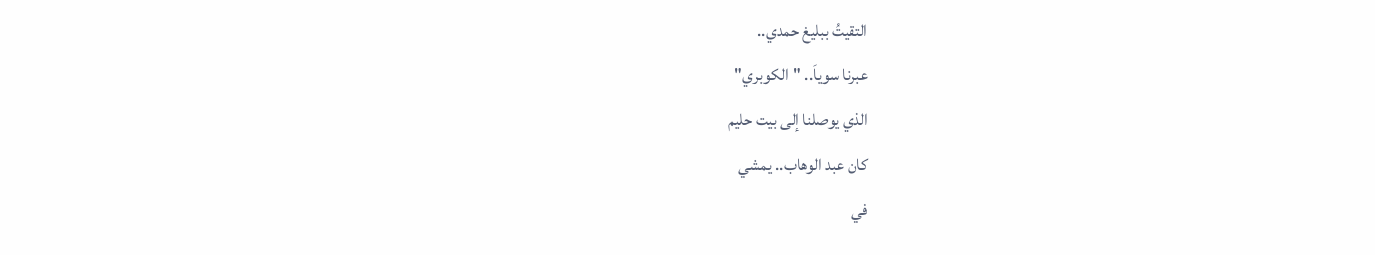التقيتُ ببليغ حمدي..
عبرنا سوياَ.. "الكوبري"
الذي يوصلنا إلى بيت حليم
كان عبد الوهاب.. يمشي
في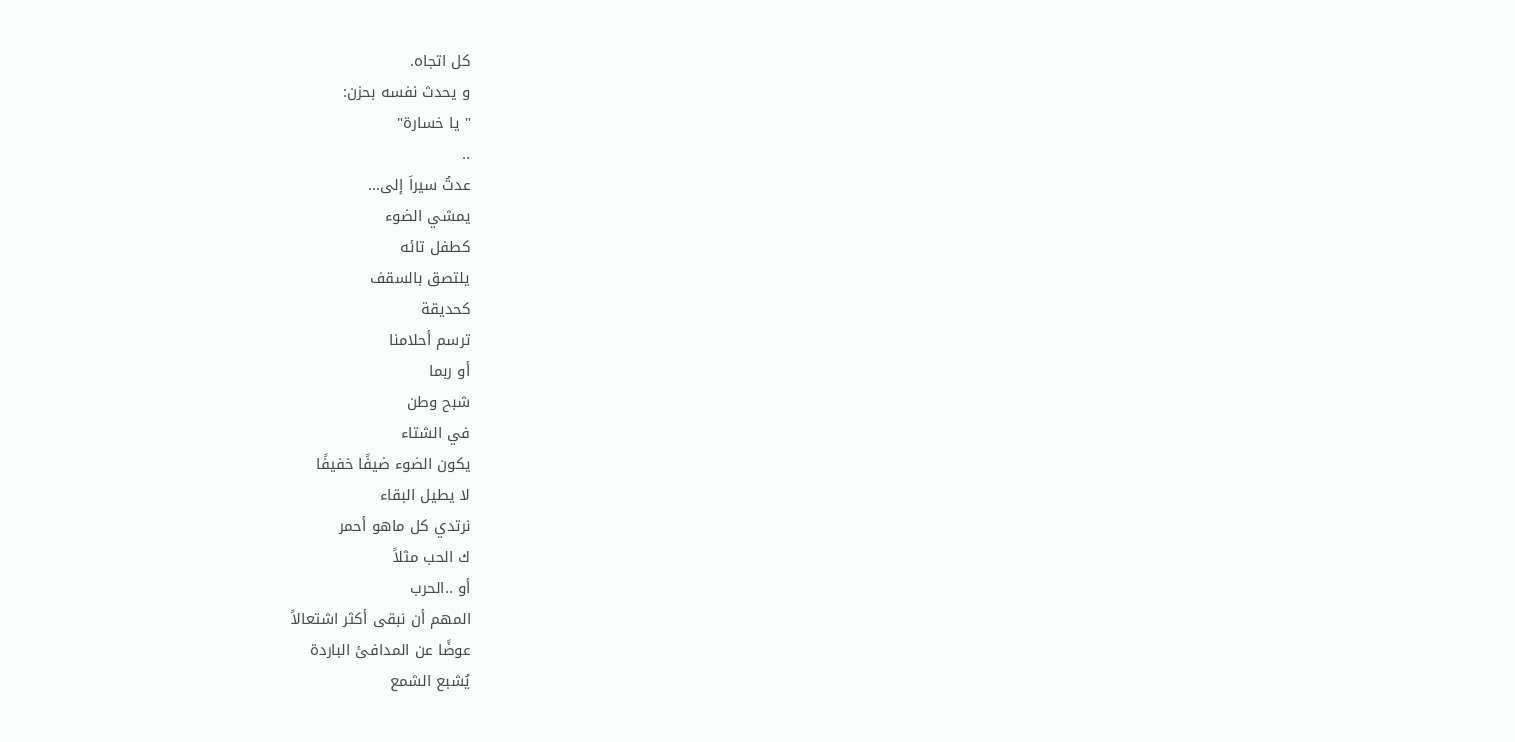كل اتجاه.
و يحدث نفسه بحزن:
" يا خسارة"
..
عدتُ سيراَ إلى...
يمشي الضوء
كطفل تائه
يلتصق بالسقف
كحديقة
ترسم أحلامنا
أو ربما
شبح وطن
في الشتاء
يكون الضوء ضيفًا خفيفًا
لا يطيل البقاء
نرتدي كل ماهو أحمر
ك الحب مثلاً
أو ..الحرب
المهم أن نبقى أكثر اشتعالاً
عوضًا عن المدافئ الباردة
يُشبع الشمع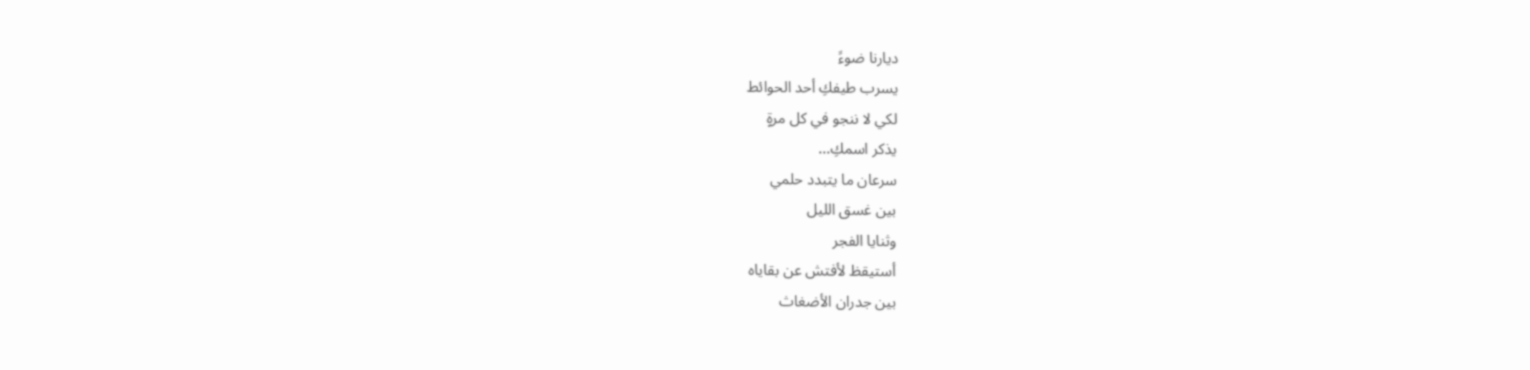ديارنا ضوءً
يسرب طيفكِ أحد الحوائط
لكي لا ننجو في كل مرةٍ
يذكر اسمكِ...
سرعان ما يتبدد حلمي
بين غسق الليل
وثنايا الفجر
أستيقظ لأفتش عن بقاياه
بين جدران الأضغاث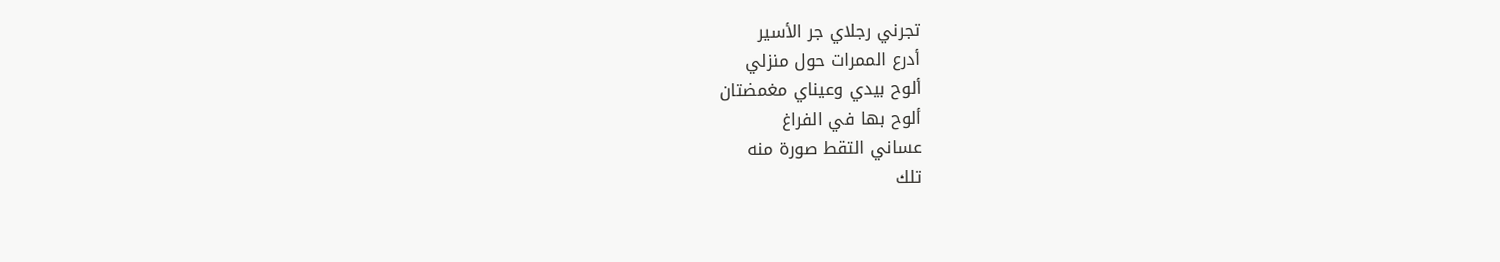تجرني رجلاي جر الأسير
أدرع الممرات حول منزلي
ألوح بيدي وعيناي مغمضتان
ألوح بها في الفراغ
عساني التقط صورة منه
تلك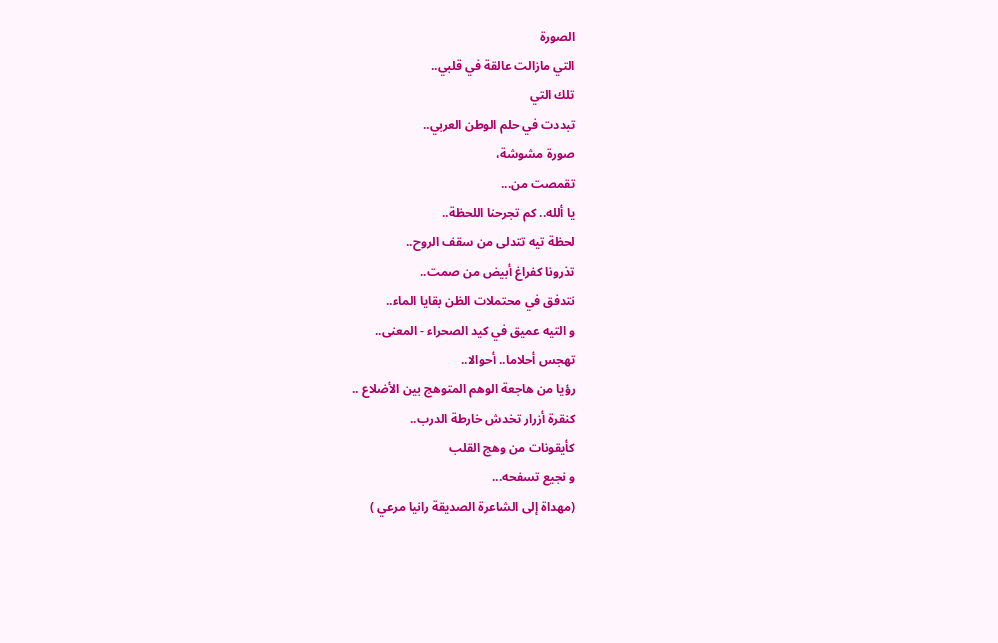الصورة
التي مازالت عالقة في قلبي..
تلك التي
تبددت في حلم الوطن العربي..
صورة مشوشة،
تقمصت من...
يا ألله.. كم تجرحنا اللحظة..
لحظة تيه تتدلى من سقف الروح..
تذرونا كفراغ أبيض من صمت..
نتدفق في محتملات الظن بقايا الماء..
و التيه عميق في كيد الصحراء - المعنى..
تهجس أحلاما.. أحوالا..
رؤيا من هاجعة الوهم المتوهج بين الأضلاع ..
كنقرة أزرار تخدش خارطة الدرب..
كأيقونات من وهج القلب
و نجيع تسفحه...
(مهداة إلى الشاعرة الصديقة رانيا مرعي )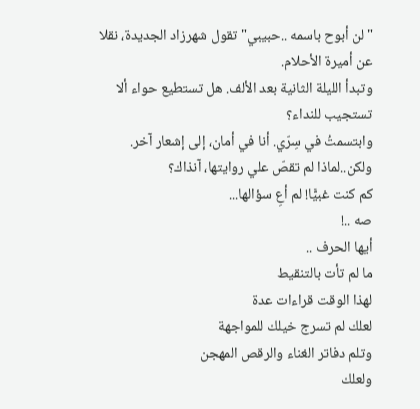"لن أبوح باسمه ..حبيبي" تقول شهرزاد الجديدة، نقلا عن أميرة الأحلام.
وتبدأ الليلة الثانية بعد الألف. هل تستطيع حواء ألا تستجيب للنداء؟
وابتسمتُ في سِرّي. أنا في أمان، إلى إشعار آخر.
ولكن..لماذا لم تقصّ علي روايتها، آنذاك؟
كم كنت غبيًّا! لم أعِ سؤالها...
صه ..!
أيها الحرف ..
ما لم تأت بالتنقيط
لهذا الوقت قراءات عدة
لعلك لم تسرج خيلك للمواجهة
وتلم دفاتر الغناء والرقص المهجن
ولعلك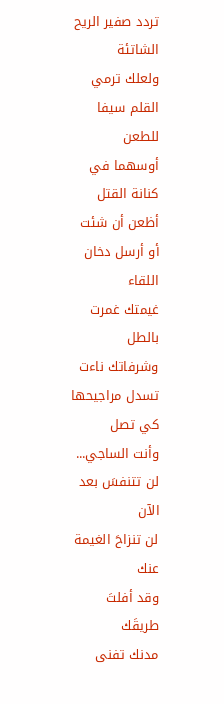تردد صفير الريح الشاتئة
ولعلك ترمي القلم سيفا للطعن
أوسهما في كنانة القتل
أظعن أن شئت
أو أرسل دخان اللقاء
غيمتك غمرت بالطل
وشرفاتك ناءت
تسدل مراجيحها كي تصل
وأنت الساجي...
لن تتنفسَ بعد الآن
لن تنزاحَ الغيمة عنك
وقد أفلتَ طريقَك
مدنك تفنى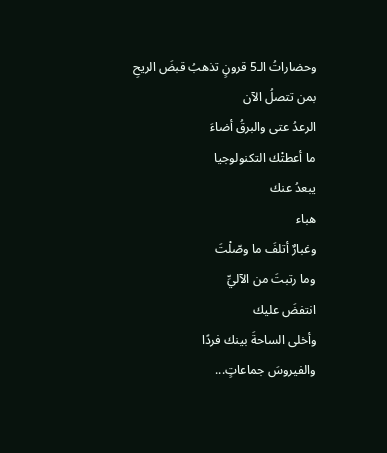وحضاراتُ الـ5 قرونٍ تذهبُ قبضَ الريحِ
بمن تتصلُ الآن
الرعدُ عتى والبرقُ أضاءَ
ما أعطتْك التكنولوجيا
يبعدُ عنك
هباء
وغبارٌ أتلفَ ما وصّلْتَ
وما رتبتَ من الآليِّ
انتفضَ عليك
وأخلى الساحةَ بينك فردًا
والفيروسَ جماعاتٍ...